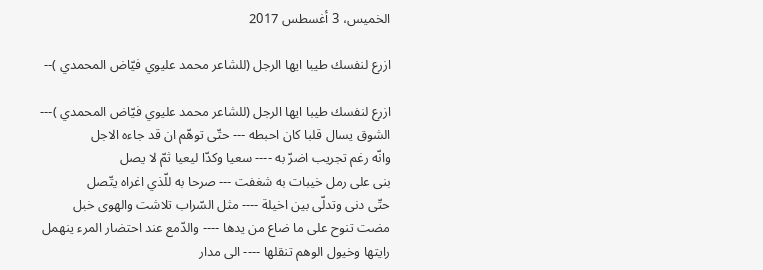الخميس، 3 أغسطس 2017

ازرع لنفسك طيبا ايها الرجل (للشاعر محمد عليوي فيّاض المحمدي )--

ازرع لنفسك طيبا ايها الرجل (للشاعر محمد عليوي فيّاض المحمدي )---
الشوق يسال قلبا كان احبطه --- حتّى توهّم ان قد جاءه الاجل
وانّه رغم تجريب اضرّ به ---- سعيا وكدّا ليعيا ثمّ لا يصل
بنى على رمل خيبات به شغفت --- صرحا به للّذي اغراه يتّصل
حتّى دنى وتدلّى بين اخيلة ---- مثل السّراب تلاشت والهوى خبل
مضت تنوح على ما ضاع من يدها ---- والدّمع عند احتضار المرء ينهمل
رايتها وخيول الوهم تنقلها ---- الى مدار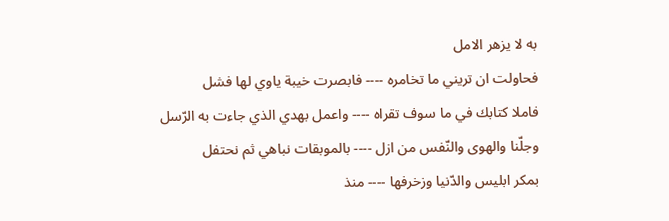به لا يزهر الامل
فحاولت ان تريني ما تخامره ---- فابصرت خيبة ياوي لها فشل
فاملا كتابك في ما سوف تقراه ---- واعمل بهدي الذي جاءت به الرّسل
وجلّنا والهوى والنّفس من ازل ---- بالموبقات نباهي ثم نحتفل
بمكر ابليس والدّنيا وزخرفها ---- منذ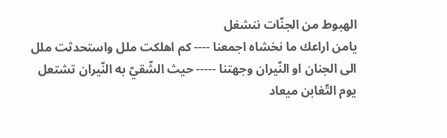الهبوط من الجنّات ننشغل
يامن اراعك ما نخشاه اجمعنا ---- كم اهلكت ملل واستحدثت ملل
الى الجنان او النّيران وجهتنا ----- حيث الشّقيّ به النّيران تشتعل
يوم التّغابن ميعاد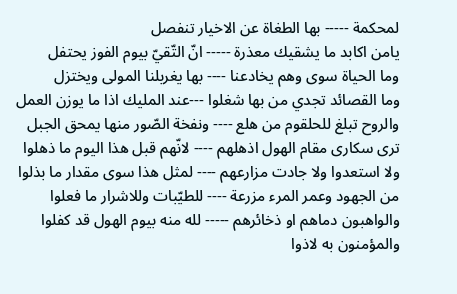لمحكمة ----- بها الطغاة عن الاخيار تنفصل
يامن اكابد ما يشقيك معذرة ----- انّ التّقيّ بيوم الفوز يحتفل
وما الحياة سوى وهم يخادعنا ---- بها يغربلنا المولى ويختزل
وما القصائد تجدي من بها شغلوا ---عند المليك اذا ما يوزن العمل
والروح تبلغ للحلقوم من هلع ---- ونفخة الصّور منها يمحق الجبل
ترى سكارى مقام الهول اذهلهم ---- لانّهم قبل هذا اليوم ما ذهلوا
ولا استعدوا ولا جادت مزارعهم ---- لمثل هذا سوى مقدار ما بذلوا
من الجهود وعمر المرء مزرعة ---- للطيّبات وللاشرار ما فعلوا
والواهبون دماهم او ذخائرهم ----- لله منه بيوم الهول قد كفلوا
والمؤمنون به لاذوا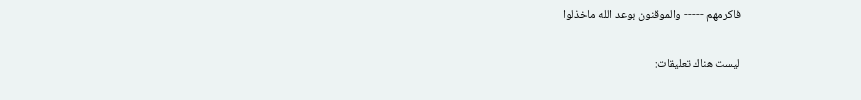فاكرمهم ----- والموقنون بوعد الله ماخذلوا

ليست هناك تعليقات: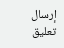إرسال تعليق